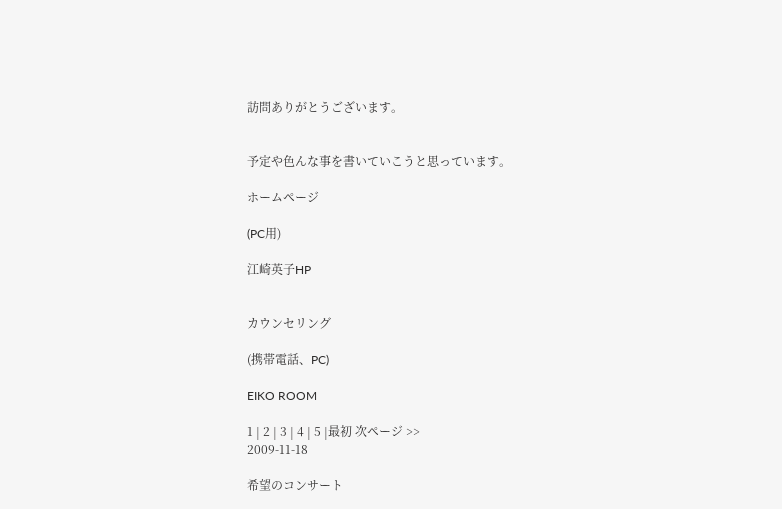訪問ありがとうございます。


予定や色んな事を書いていこうと思っています。

ホームページ

(PC用)

江崎英子HP


カウンセリング

(携帯電話、PC)

EIKO ROOM

1 | 2 | 3 | 4 | 5 |最初 次ページ >>
2009-11-18

希望のコンサート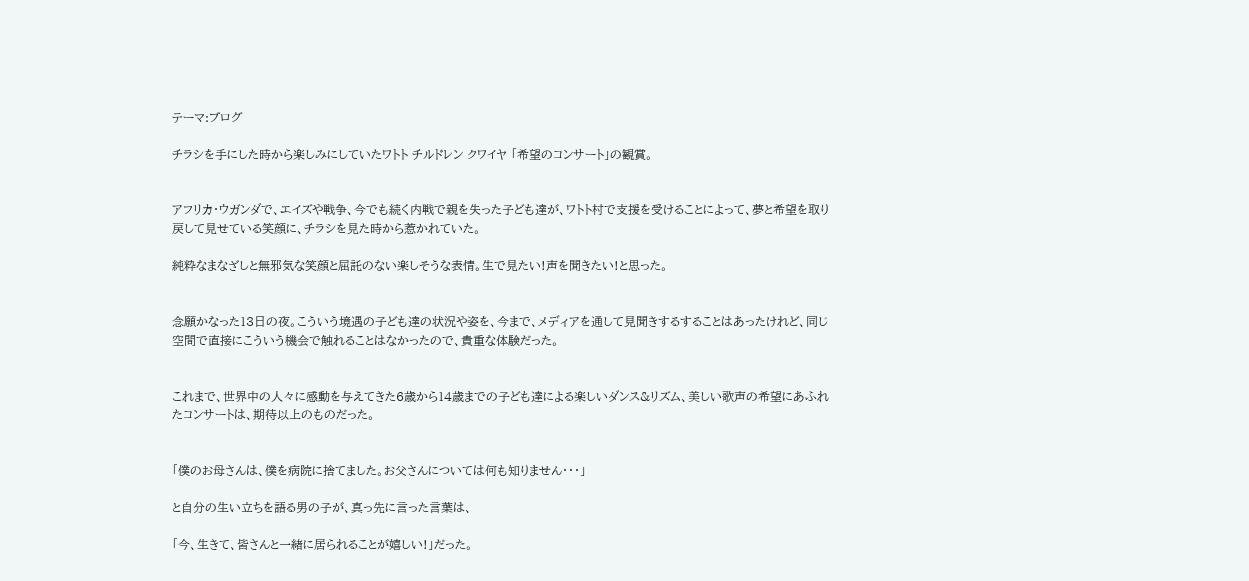テーマ:ブログ

チラシを手にした時から楽しみにしていたワトト チルドレン クワイヤ 「希望のコンサート」の観賞。


アフリカ・ウガンダで、エイズや戦争、今でも続く内戦で親を失った子ども達が、ワトト村で支援を受けることによって、夢と希望を取り戻して見せている笑顔に、チラシを見た時から惹かれていた。

純粋なまなざしと無邪気な笑顔と屈託のない楽しそうな表情。生で見たい!声を聞きたい!と思った。


念願かなった13日の夜。こういう境遇の子ども達の状況や姿を、今まで、メディアを通して見聞きするすることはあったけれど、同じ空間で直接にこういう機会で触れることはなかったので、貴重な体験だった。


これまで、世界中の人々に感動を与えてきた6歳から14歳までの子ども達による楽しいダンス&リズム、美しい歌声の希望にあふれたコンサートは、期待以上のものだった。


「僕のお母さんは、僕を病院に捨てました。お父さんについては何も知りません・・・」

と自分の生い立ちを語る男の子が、真っ先に言った言葉は、

「今、生きて、皆さんと一緒に居られることが嬉しい!」だった。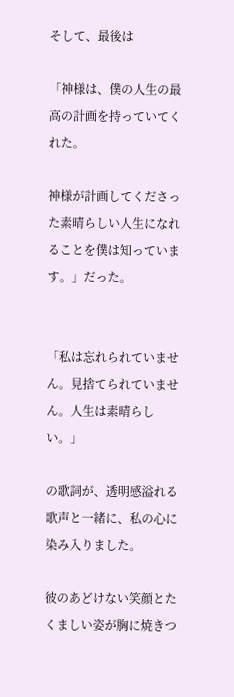そして、最後は

「神様は、僕の人生の最高の計画を持っていてくれた。

神様が計画してくださった素晴らしい人生になれることを僕は知っています。」だった。


「私は忘れられていません。見捨てられていません。人生は素晴らしい。」

の歌詞が、透明感溢れる歌声と一緒に、私の心に染み入りました。

彼のあどけない笑顔とたくましい姿が胸に焼きつ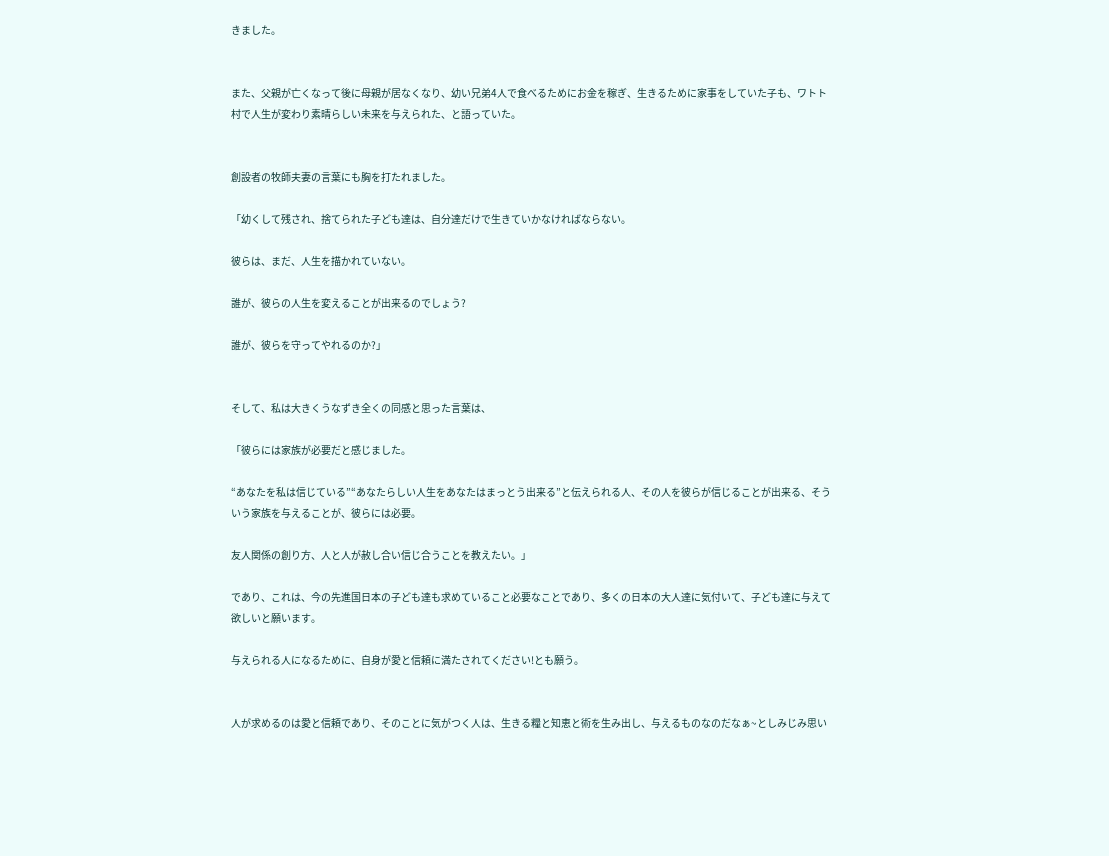きました。


また、父親が亡くなって後に母親が居なくなり、幼い兄弟4人で食べるためにお金を稼ぎ、生きるために家事をしていた子も、ワトト村で人生が変わり素晴らしい未来を与えられた、と語っていた。


創設者の牧師夫妻の言葉にも胸を打たれました。

「幼くして残され、捨てられた子ども達は、自分達だけで生きていかなければならない。

彼らは、まだ、人生を描かれていない。

誰が、彼らの人生を変えることが出来るのでしょう?

誰が、彼らを守ってやれるのか?」


そして、私は大きくうなずき全くの同感と思った言葉は、

「彼らには家族が必要だと感じました。

“あなたを私は信じている”“あなたらしい人生をあなたはまっとう出来る”と伝えられる人、その人を彼らが信じることが出来る、そういう家族を与えることが、彼らには必要。

友人関係の創り方、人と人が赦し合い信じ合うことを教えたい。」

であり、これは、今の先進国日本の子ども達も求めていること必要なことであり、多くの日本の大人達に気付いて、子ども達に与えて欲しいと願います。

与えられる人になるために、自身が愛と信頼に満たされてください!とも願う。


人が求めるのは愛と信頼であり、そのことに気がつく人は、生きる糧と知恵と術を生み出し、与えるものなのだなぁ~としみじみ思い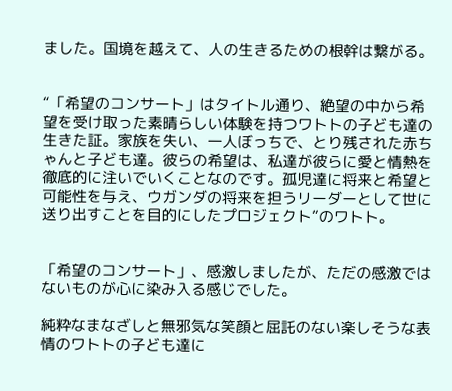ました。国境を越えて、人の生きるための根幹は繋がる。


“「希望のコンサート」はタイトル通り、絶望の中から希望を受け取った素晴らしい体験を持つワトトの子ども達の生きた証。家族を失い、一人ぼっちで、とり残された赤ちゃんと子ども達。彼らの希望は、私達が彼らに愛と情熱を徹底的に注いでいくことなのです。孤児達に将来と希望と可能性を与え、ウガンダの将来を担うリーダーとして世に送り出すことを目的にしたプロジェクト”のワトト。


「希望のコンサート」、感激しましたが、ただの感激ではないものが心に染み入る感じでした。

純粋なまなざしと無邪気な笑顔と屈託のない楽しそうな表情のワトトの子ども達に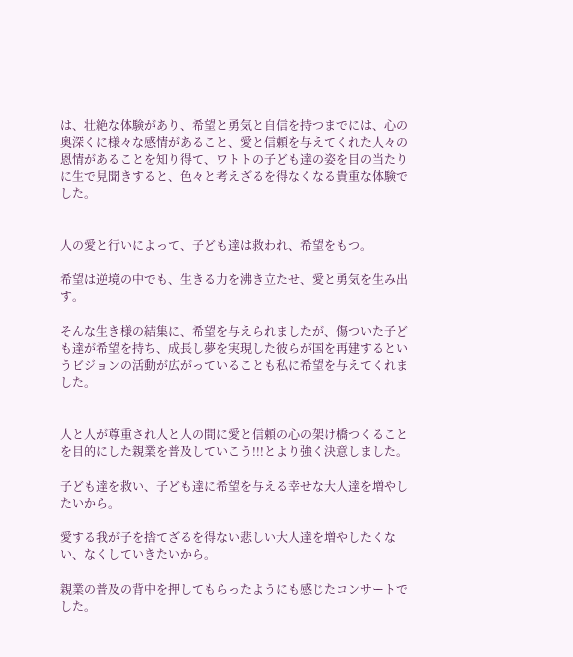は、壮絶な体験があり、希望と勇気と自信を持つまでには、心の奥深くに様々な感情があること、愛と信頼を与えてくれた人々の恩情があることを知り得て、ワトトの子ども達の姿を目の当たりに生で見聞きすると、色々と考えざるを得なくなる貴重な体験でした。


人の愛と行いによって、子ども達は救われ、希望をもつ。

希望は逆境の中でも、生きる力を沸き立たせ、愛と勇気を生み出す。

そんな生き様の結集に、希望を与えられましたが、傷ついた子ども達が希望を持ち、成長し夢を実現した彼らが国を再建するというビジョンの活動が広がっていることも私に希望を与えてくれました。


人と人が尊重され人と人の間に愛と信頼の心の架け橋つくることを目的にした親業を普及していこう!!!とより強く決意しました。

子ども達を救い、子ども達に希望を与える幸せな大人達を増やしたいから。

愛する我が子を捨てざるを得ない悲しい大人達を増やしたくない、なくしていきたいから。

親業の普及の背中を押してもらったようにも感じたコンサートでした。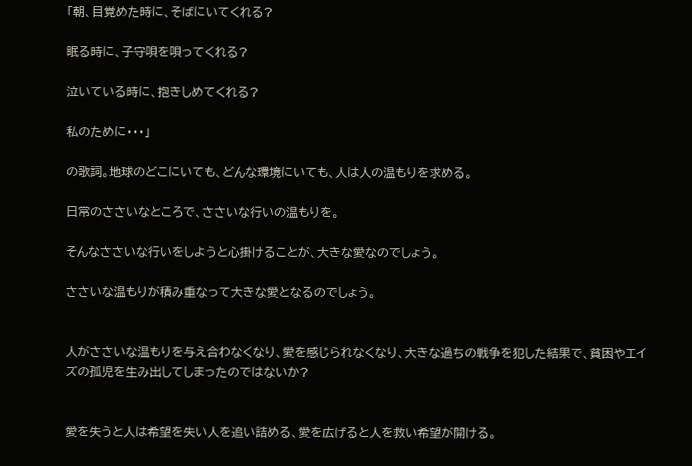「朝、目覚めた時に、そばにいてくれる?

眠る時に、子守唄を唄ってくれる?

泣いている時に、抱きしめてくれる?

私のために・・・」

の歌詞。地球のどこにいても、どんな環境にいても、人は人の温もりを求める。

日常のささいなところで、ささいな行いの温もりを。

そんなささいな行いをしようと心掛けることが、大きな愛なのでしょう。

ささいな温もりが積み重なって大きな愛となるのでしょう。


人がささいな温もりを与え合わなくなり、愛を感じられなくなり、大きな過ちの戦争を犯した結果で、貧困やエイズの孤児を生み出してしまったのではないか?


愛を失うと人は希望を失い人を追い詰める、愛を広げると人を救い希望が開ける。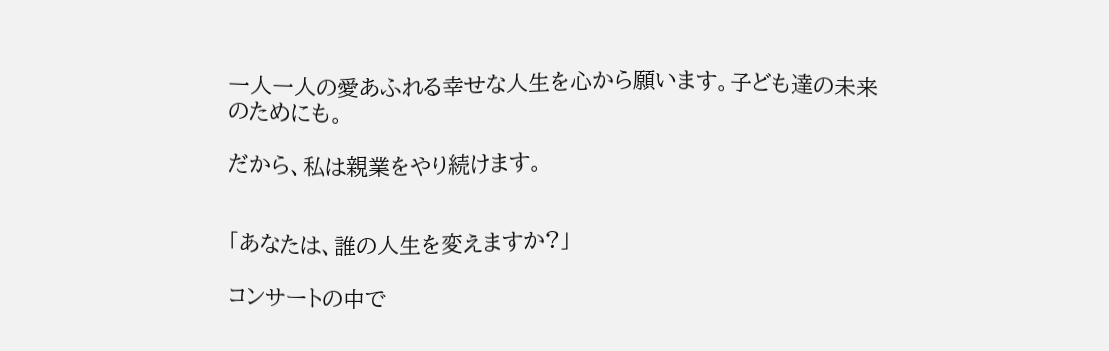一人一人の愛あふれる幸せな人生を心から願います。子ども達の未来のためにも。

だから、私は親業をやり続けます。


「あなたは、誰の人生を変えますか?」

コンサートの中で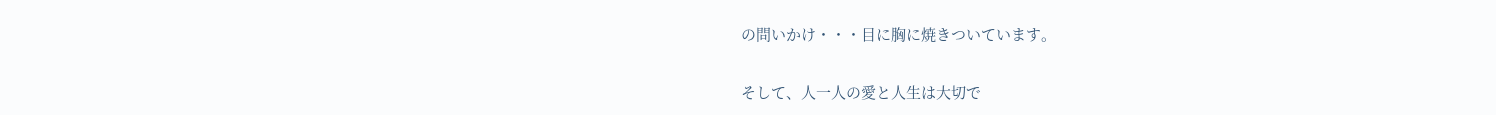の問いかけ・・・目に胸に焼きついています。


そして、人一人の愛と人生は大切で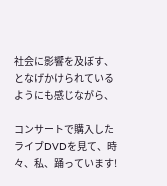社会に影響を及ぼす、となげかけられているようにも感じながら、

コンサートで購入したライブDVDを見て、時々、私、踊っています!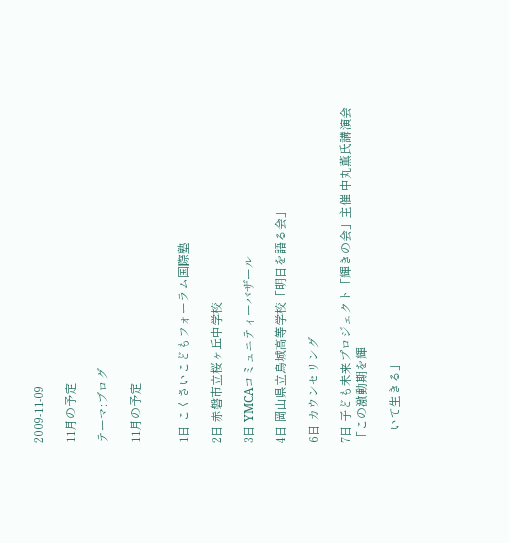2009-11-09

11月の予定

テーマ:ブログ

11月の予定


1日 こくさいこどもフォーラム国際塾

2日 赤磐市立桜ヶ丘中学校

3日 YMCAコミュニティーバザール

4日 岡山県立烏城高等学校「明日を語る会」

6日 カウンセリング

7日 子ども未来プロジェクト「輝きの会」主催 中丸薫氏講演会「この激動期を輝

    いて生きる」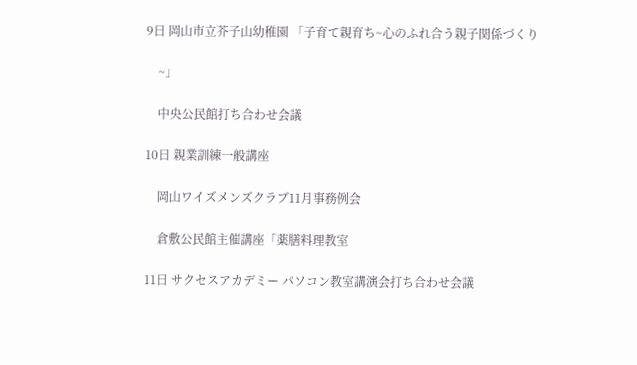9日 岡山市立芥子山幼稚園 「子育て親育ち~心のふれ合う親子関係づくり

    ~」

    中央公民館打ち合わせ会議

10日 親業訓練一般講座

    岡山ワイズメンズクラブ11月事務例会

    倉敷公民館主催講座「薬膳料理教室

11日 サクセスアカデミー パソコン教室講演会打ち合わせ会議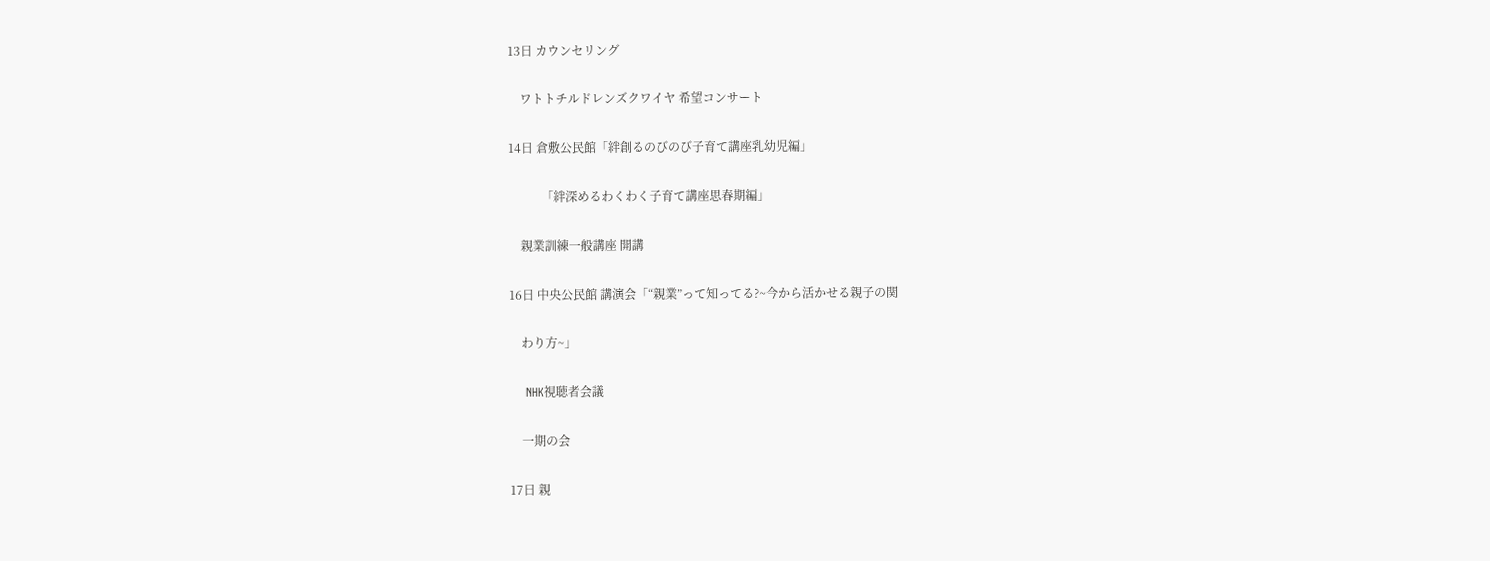13日 カウンセリング

    ワトトチルドレンズクワイヤ 希望コンサート

14日 倉敷公民館「絆創るのびのび子育て講座乳幼児編」

           「絆深めるわくわく子育て講座思春期編」

    親業訓練一般講座 開講

16日 中央公民館 講演会「“親業”って知ってる?~今から活かせる親子の関

    わり方~」

    NHK視聴者会議

    一期の会

17日 親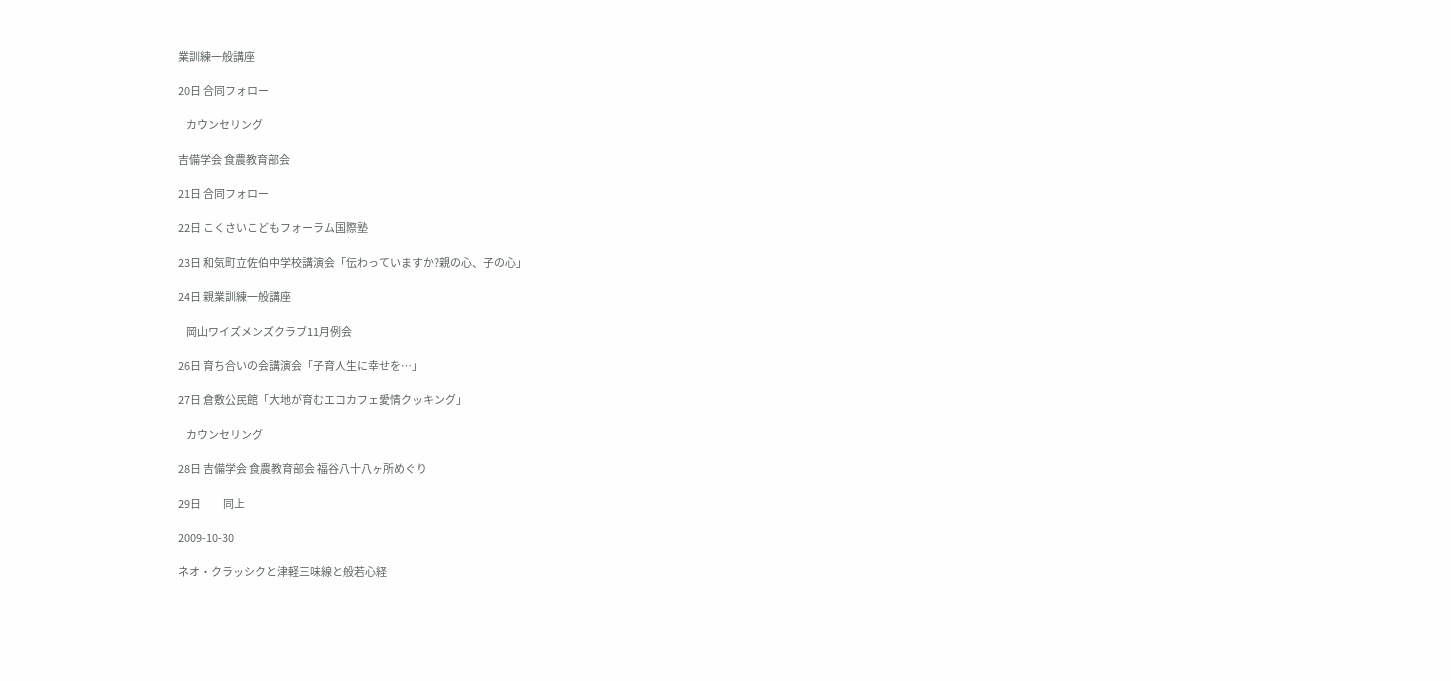業訓練一般講座

20日 合同フォロー

    カウンセリング

吉備学会 食農教育部会

21日 合同フォロー

22日 こくさいこどもフォーラム国際塾

23日 和気町立佐伯中学校講演会「伝わっていますか?親の心、子の心」

24日 親業訓練一般講座

    岡山ワイズメンズクラブ11月例会

26日 育ち合いの会講演会「子育人生に幸せを…」

27日 倉敷公民館「大地が育むエコカフェ愛情クッキング」

    カウンセリング

28日 吉備学会 食農教育部会 福谷八十八ヶ所めぐり

29日           同上

2009-10-30

ネオ・クラッシクと津軽三味線と般若心経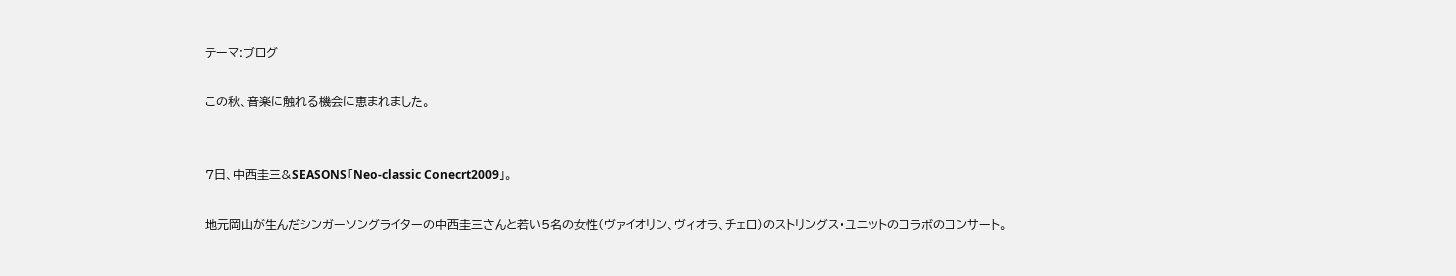テーマ:ブログ

この秋、音楽に触れる機会に恵まれました。


7日、中西圭三&SEASONS「Neo-classic Conecrt2009」。

地元岡山が生んだシンガーソングライターの中西圭三さんと若い5名の女性(ヴァイオリン、ヴィオラ、チェロ)のストリングス・ユニットのコラボのコンサート。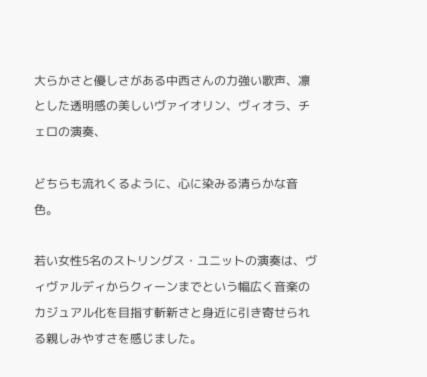大らかさと優しさがある中西さんの力強い歌声、凛とした透明感の美しいヴァイオリン、ヴィオラ、チェロの演奏、

どちらも流れくるように、心に染みる清らかな音色。

若い女性5名のストリングス・ユニットの演奏は、ヴィヴァルディからクィーンまでという幅広く音楽のカジュアル化を目指す斬新さと身近に引き寄せられる親しみやすさを感じました。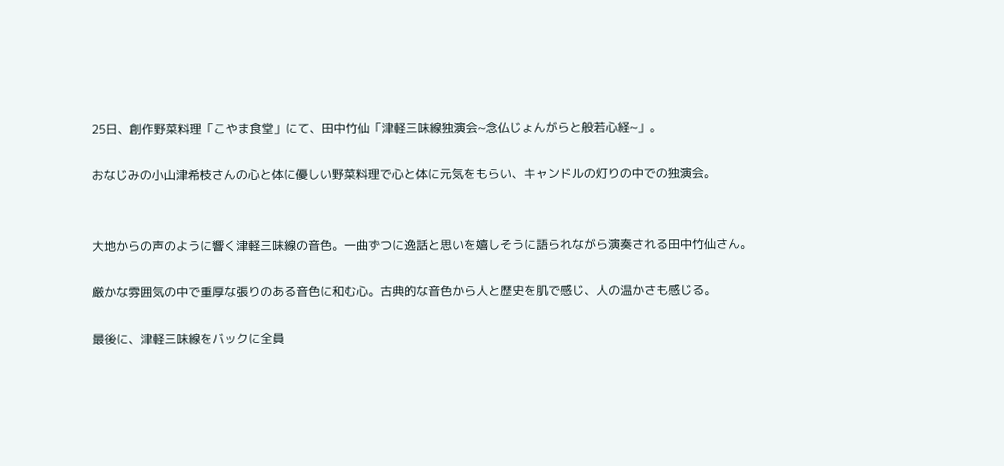25日、創作野菜料理「こやま食堂」にて、田中竹仙「津軽三味線独演会~念仏じょんがらと般若心経~」。

おなじみの小山津希枝さんの心と体に優しい野菜料理で心と体に元気をもらい、キャンドルの灯りの中での独演会。


大地からの声のように響く津軽三味線の音色。一曲ずつに逸話と思いを嬉しそうに語られながら演奏される田中竹仙さん。

厳かな雰囲気の中で重厚な張りのある音色に和む心。古典的な音色から人と歴史を肌で感じ、人の温かさも感じる。

最後に、津軽三味線をバックに全員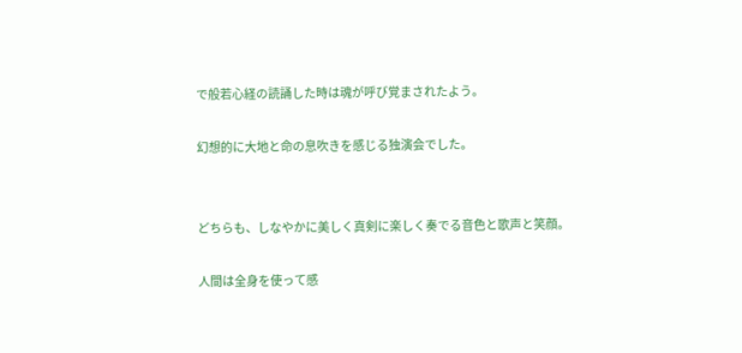で般若心経の読誦した時は魂が呼び覚まされたよう。

幻想的に大地と命の息吹きを感じる独演会でした。


どちらも、しなやかに美しく真剣に楽しく奏でる音色と歌声と笑顔。

人間は全身を使って感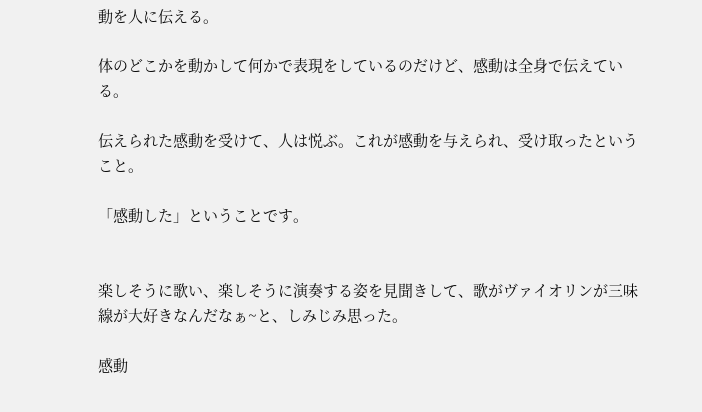動を人に伝える。

体のどこかを動かして何かで表現をしているのだけど、感動は全身で伝えている。

伝えられた感動を受けて、人は悦ぶ。これが感動を与えられ、受け取ったということ。

「感動した」ということです。


楽しそうに歌い、楽しそうに演奏する姿を見聞きして、歌がヴァイオリンが三味線が大好きなんだなぁ~と、しみじみ思った。

感動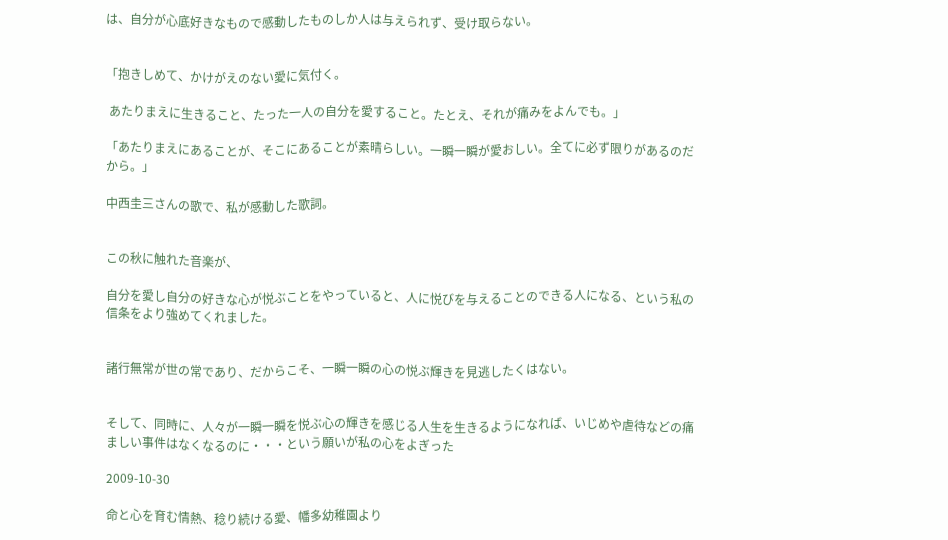は、自分が心底好きなもので感動したものしか人は与えられず、受け取らない。


「抱きしめて、かけがえのない愛に気付く。

 あたりまえに生きること、たった一人の自分を愛すること。たとえ、それが痛みをよんでも。」

「あたりまえにあることが、そこにあることが素晴らしい。一瞬一瞬が愛おしい。全てに必ず限りがあるのだから。」

中西圭三さんの歌で、私が感動した歌詞。


この秋に触れた音楽が、

自分を愛し自分の好きな心が悦ぶことをやっていると、人に悦びを与えることのできる人になる、という私の信条をより強めてくれました。


諸行無常が世の常であり、だからこそ、一瞬一瞬の心の悦ぶ輝きを見逃したくはない。


そして、同時に、人々が一瞬一瞬を悦ぶ心の輝きを感じる人生を生きるようになれば、いじめや虐待などの痛ましい事件はなくなるのに・・・という願いが私の心をよぎった

2009-10-30

命と心を育む情熱、稔り続ける愛、幡多幼稚園より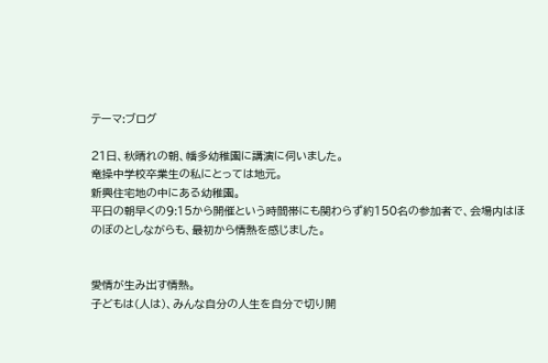テーマ:ブログ

21日、秋晴れの朝、幡多幼稚園に講演に伺いました。
竜操中学校卒業生の私にとっては地元。
新興住宅地の中にある幼稚園。
平日の朝早くの9:15から開催という時間帯にも関わらず約150名の参加者で、会場内はほのぼのとしながらも、最初から情熱を感じました。


愛情が生み出す情熱。
子どもは(人は)、みんな自分の人生を自分で切り開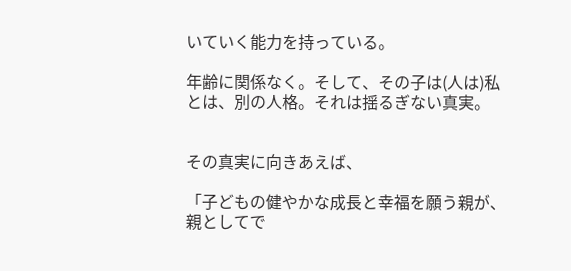いていく能力を持っている。

年齢に関係なく。そして、その子は(人は)私とは、別の人格。それは揺るぎない真実。


その真実に向きあえば、

「子どもの健やかな成長と幸福を願う親が、親としてで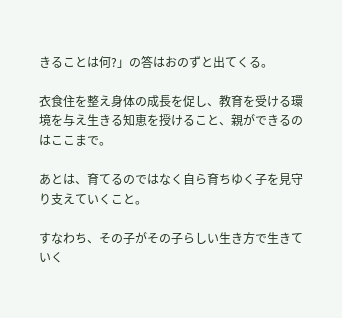きることは何?」の答はおのずと出てくる。

衣食住を整え身体の成長を促し、教育を受ける環境を与え生きる知恵を授けること、親ができるのはここまで。

あとは、育てるのではなく自ら育ちゆく子を見守り支えていくこと。

すなわち、その子がその子らしい生き方で生きていく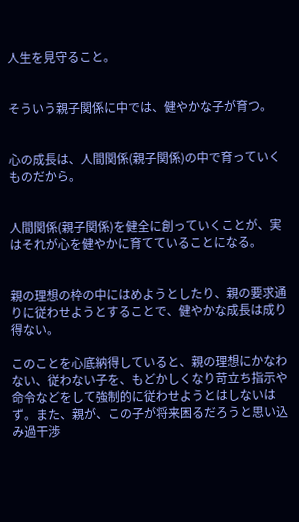人生を見守ること。


そういう親子関係に中では、健やかな子が育つ。


心の成長は、人間関係(親子関係)の中で育っていくものだから。


人間関係(親子関係)を健全に創っていくことが、実はそれが心を健やかに育てていることになる。


親の理想の枠の中にはめようとしたり、親の要求通りに従わせようとすることで、健やかな成長は成り得ない。

このことを心底納得していると、親の理想にかなわない、従わない子を、もどかしくなり苛立ち指示や命令などをして強制的に従わせようとはしないはず。また、親が、この子が将来困るだろうと思い込み過干渉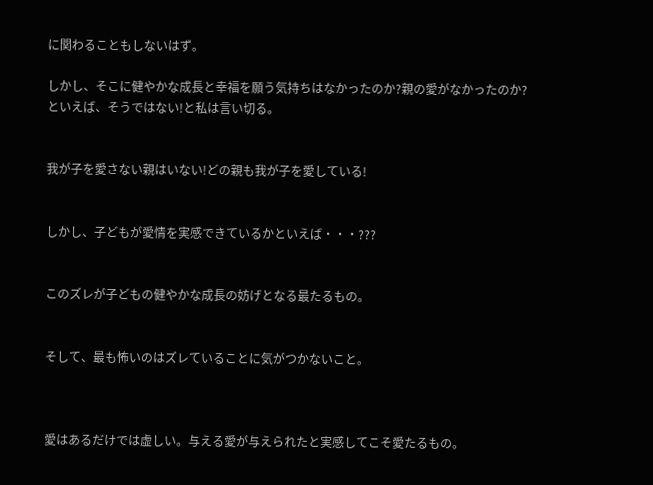に関わることもしないはず。

しかし、そこに健やかな成長と幸福を願う気持ちはなかったのか?親の愛がなかったのか?といえば、そうではない!と私は言い切る。


我が子を愛さない親はいない!どの親も我が子を愛している!


しかし、子どもが愛情を実感できているかといえば・・・???


このズレが子どもの健やかな成長の妨げとなる最たるもの。


そして、最も怖いのはズレていることに気がつかないこと。



愛はあるだけでは虚しい。与える愛が与えられたと実感してこそ愛たるもの。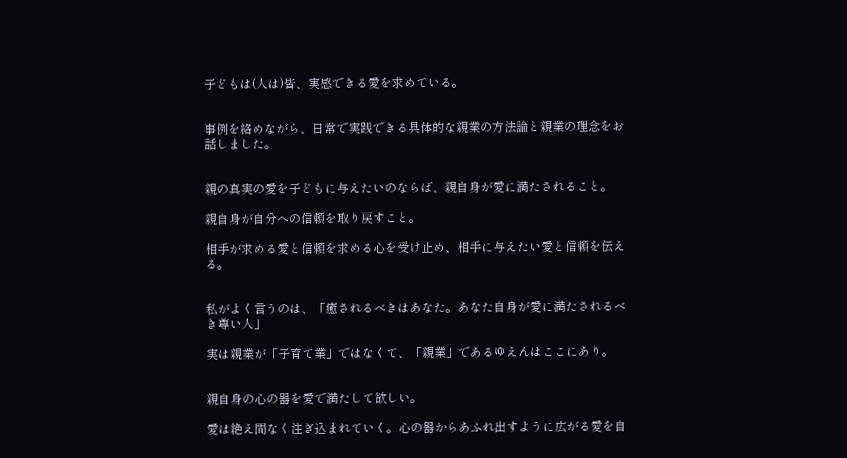子どもは(人は)皆、実感できる愛を求めている。


事例を絡めながら、日常で実践できる具体的な親業の方法論と親業の理念をお話しました。


親の真実の愛を子どもに与えたいのならば、親自身が愛に満たされること。

親自身が自分への信頼を取り戻すこと。

相手が求める愛と信頼を求める心を受け止め、相手に与えたい愛と信頼を伝える。


私がよく言うのは、「癒されるべきはあなた。あなた自身が愛に満たされるべき尊い人」

実は親業が「子育て業」ではなくて、「親業」であるゆえんはここにあり。


親自身の心の器を愛で満たして欲しい。

愛は絶え間なく注ぎ込まれていく。心の器からあふれ出すように広がる愛を自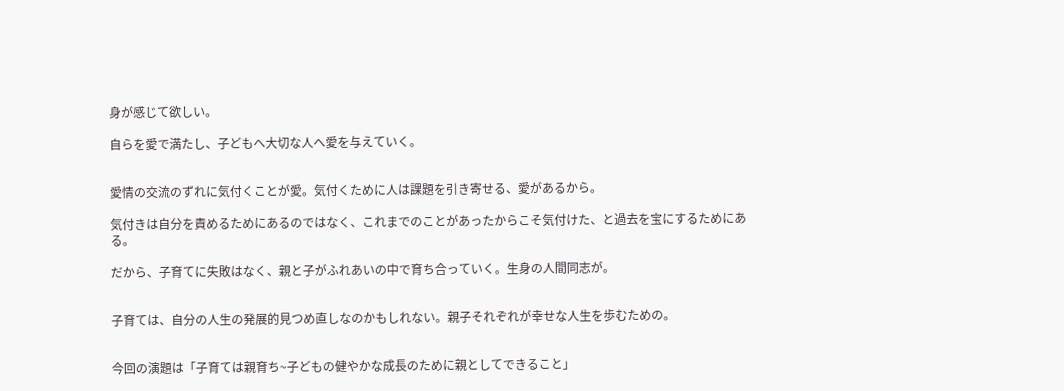身が感じて欲しい。

自らを愛で満たし、子どもへ大切な人へ愛を与えていく。


愛情の交流のずれに気付くことが愛。気付くために人は課題を引き寄せる、愛があるから。

気付きは自分を責めるためにあるのではなく、これまでのことがあったからこそ気付けた、と過去を宝にするためにある。

だから、子育てに失敗はなく、親と子がふれあいの中で育ち合っていく。生身の人間同志が。


子育ては、自分の人生の発展的見つめ直しなのかもしれない。親子それぞれが幸せな人生を歩むための。


今回の演題は「子育ては親育ち~子どもの健やかな成長のために親としてできること」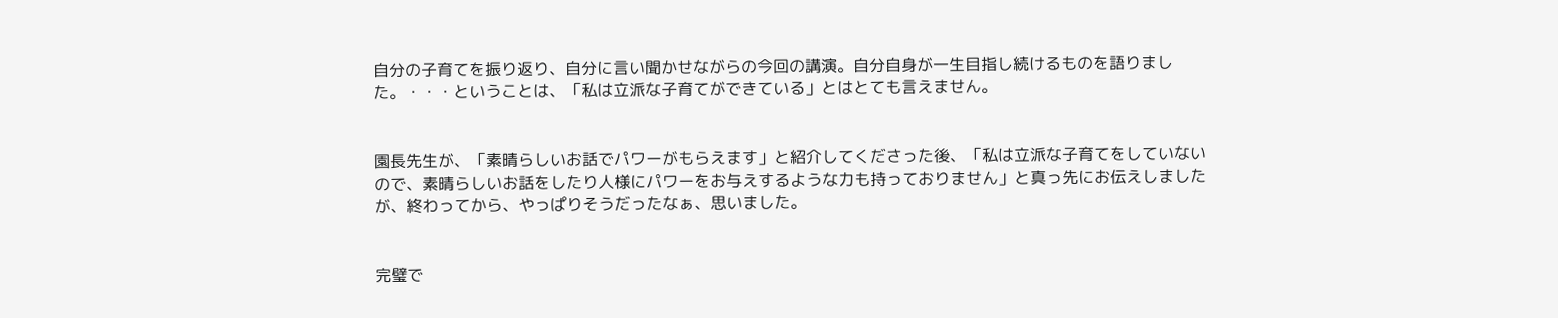自分の子育てを振り返り、自分に言い聞かせながらの今回の講演。自分自身が一生目指し続けるものを語りました。・・・ということは、「私は立派な子育てができている」とはとても言えません。


園長先生が、「素晴らしいお話でパワーがもらえます」と紹介してくださった後、「私は立派な子育てをしていないので、素晴らしいお話をしたり人様にパワーをお与えするような力も持っておりません」と真っ先にお伝えしましたが、終わってから、やっぱりそうだったなぁ、思いました。


完璧で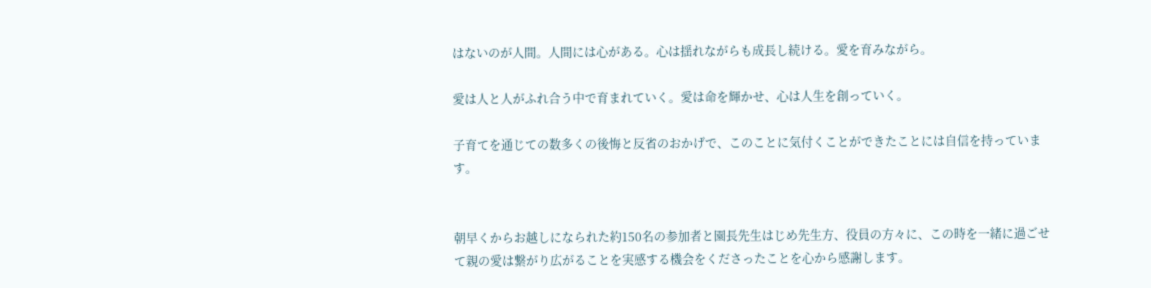はないのが人間。人間には心がある。心は揺れながらも成長し続ける。愛を育みながら。

愛は人と人がふれ合う中で育まれていく。愛は命を輝かせ、心は人生を創っていく。

子育てを通じての数多くの後悔と反省のおかげで、このことに気付くことができたことには自信を持っています。


朝早くからお越しになられた約150名の参加者と園長先生はじめ先生方、役員の方々に、この時を一緒に過ごせて親の愛は繋がり広がることを実感する機会をくださったことを心から感謝します。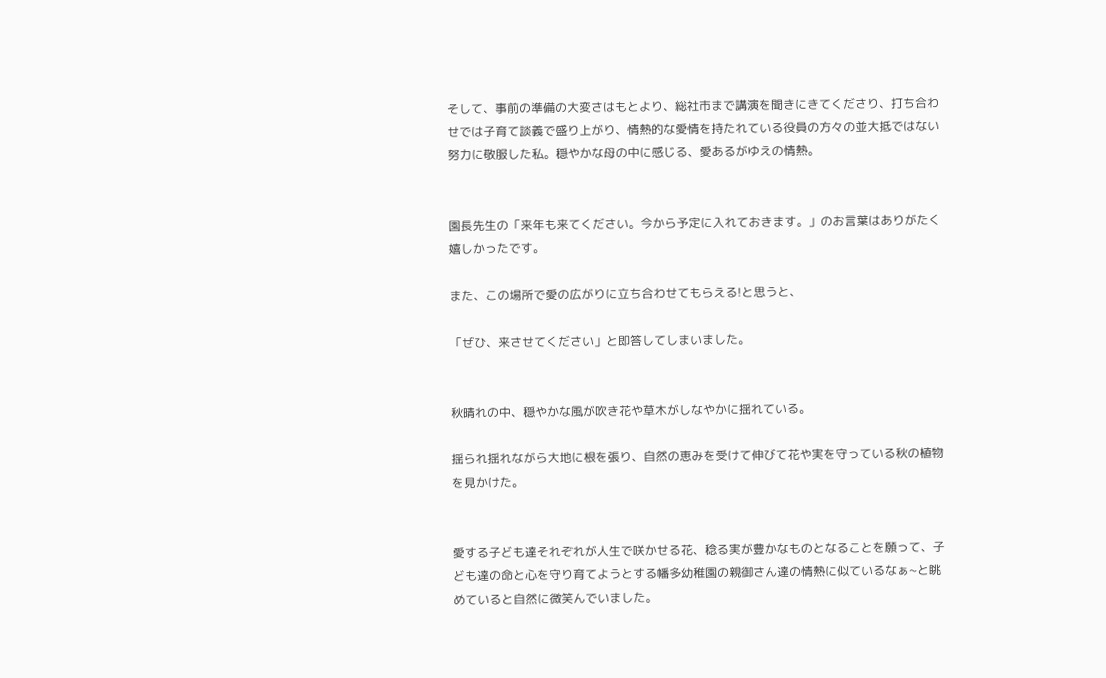そして、事前の準備の大変さはもとより、総社市まで講演を聞きにきてくださり、打ち合わせでは子育て談義で盛り上がり、情熱的な愛情を持たれている役員の方々の並大抵ではない努力に敬服した私。穏やかな母の中に感じる、愛あるがゆえの情熱。


園長先生の「来年も来てください。今から予定に入れておきます。」のお言葉はありがたく嬉しかったです。

また、この場所で愛の広がりに立ち合わせてもらえる!と思うと、

「ぜひ、来させてください」と即答してしまいました。


秋晴れの中、穏やかな風が吹き花や草木がしなやかに揺れている。

揺られ揺れながら大地に根を張り、自然の恵みを受けて伸びて花や実を守っている秋の植物を見かけた。


愛する子ども達それぞれが人生で咲かせる花、稔る実が豊かなものとなることを願って、子ども達の命と心を守り育てようとする幡多幼稚園の親御さん達の情熱に似ているなぁ~と眺めていると自然に微笑んでいました。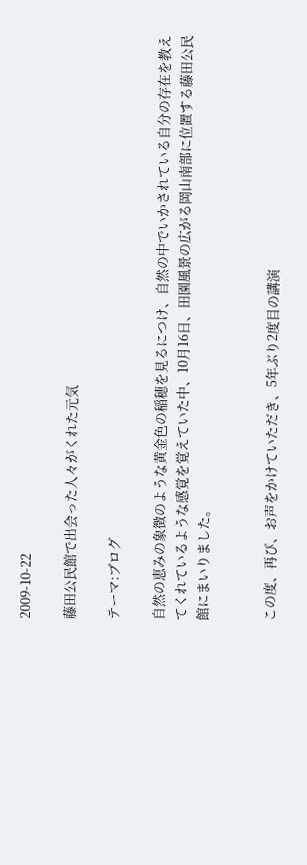2009-10-22

藤田公民館で出会った人々がくれた元気

テーマ:ブログ

自然の恵みの象徴のような黄金色の稲穂を見るにつけ、自然の中でいかされている自分の存在を教えてくれているような感覚を覚えていた中、10月16日、田園風景の広がる岡山南部に位置する藤田公民館にまいりました。


この度、再び、お声をかけていただき、5年ぶり2度目の講演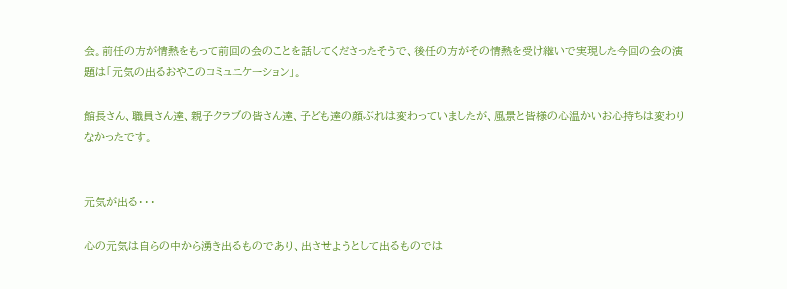会。前任の方が情熱をもって前回の会のことを話してくださったそうで、後任の方がその情熱を受け継いで実現した今回の会の演題は「元気の出るおやこのコミュニケーション」。

館長さん、職員さん達、親子クラブの皆さん達、子ども達の顔ぶれは変わっていましたが、風景と皆様の心温かいお心持ちは変わりなかったです。


元気が出る・・・

心の元気は自らの中から湧き出るものであり、出させようとして出るものでは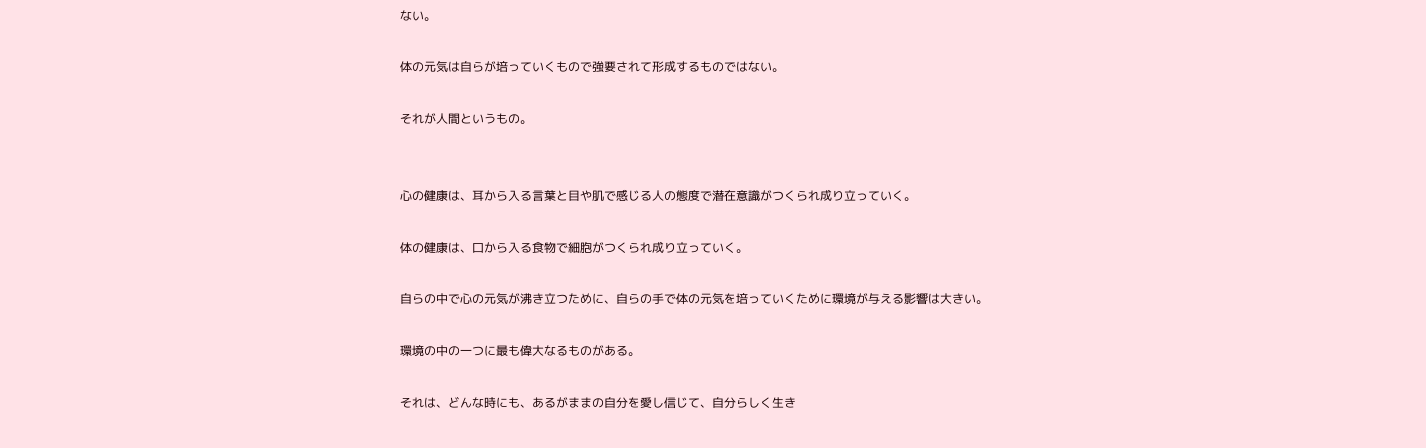ない。

体の元気は自らが培っていくもので強要されて形成するものではない。

それが人間というもの。


心の健康は、耳から入る言葉と目や肌で感じる人の態度で潜在意識がつくられ成り立っていく。

体の健康は、口から入る食物で細胞がつくられ成り立っていく。

自らの中で心の元気が沸き立つために、自らの手で体の元気を培っていくために環境が与える影響は大きい。

環境の中の一つに最も偉大なるものがある。

それは、どんな時にも、あるがままの自分を愛し信じて、自分らしく生き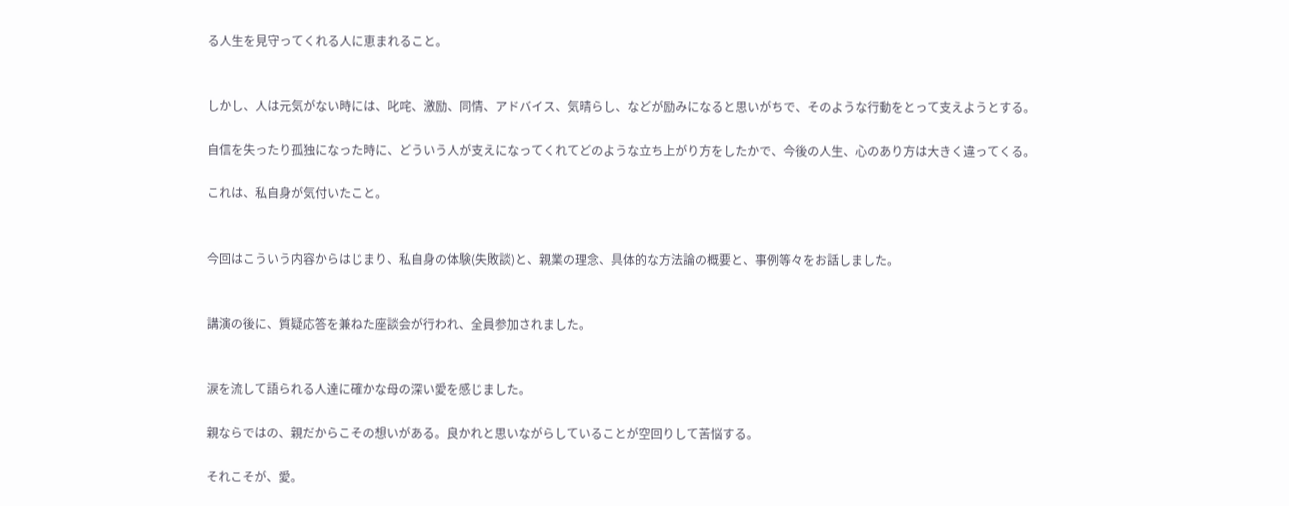る人生を見守ってくれる人に恵まれること。


しかし、人は元気がない時には、叱咤、激励、同情、アドバイス、気晴らし、などが励みになると思いがちで、そのような行動をとって支えようとする。

自信を失ったり孤独になった時に、どういう人が支えになってくれてどのような立ち上がり方をしたかで、今後の人生、心のあり方は大きく違ってくる。

これは、私自身が気付いたこと。


今回はこういう内容からはじまり、私自身の体験(失敗談)と、親業の理念、具体的な方法論の概要と、事例等々をお話しました。


講演の後に、質疑応答を兼ねた座談会が行われ、全員参加されました。


涙を流して語られる人達に確かな母の深い愛を感じました。

親ならではの、親だからこその想いがある。良かれと思いながらしていることが空回りして苦悩する。

それこそが、愛。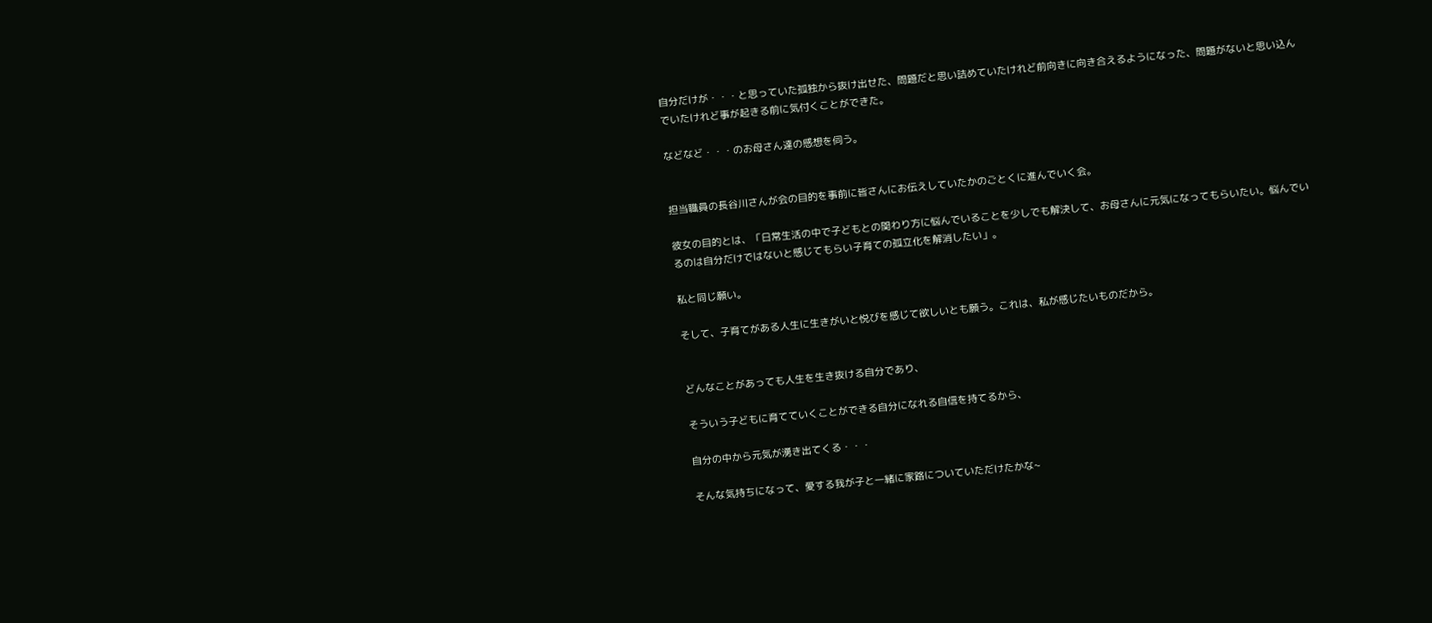自分だけが・・・と思っていた孤独から抜け出せた、問題だと思い詰めていたけれど前向きに向き合えるようになった、問題がないと思い込んでいたけれど事が起きる前に気付くことができた。

などなど・・・のお母さん達の感想を伺う。


担当職員の長谷川さんが会の目的を事前に皆さんにお伝えしていたかのごとくに進んでいく会。

彼女の目的とは、「日常生活の中で子どもとの関わり方に悩んでいることを少しでも解決して、お母さんに元気になってもらいたい。悩んでいるのは自分だけではないと感じてもらい子育ての孤立化を解消したい」。

私と同じ願い。

そして、子育てがある人生に生きがいと悦びを感じて欲しいとも願う。これは、私が感じたいものだから。


どんなことがあっても人生を生き抜ける自分であり、

そういう子どもに育てていくことができる自分になれる自信を持てるから、

自分の中から元気が湧き出てくる・・・

そんな気持ちになって、愛する我が子と一緒に家路についていただけたかな~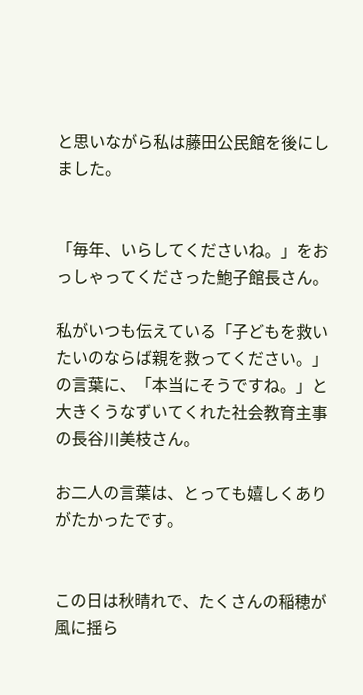と思いながら私は藤田公民館を後にしました。


「毎年、いらしてくださいね。」をおっしゃってくださった鮑子館長さん。

私がいつも伝えている「子どもを救いたいのならば親を救ってください。」の言葉に、「本当にそうですね。」と大きくうなずいてくれた社会教育主事の長谷川美枝さん。

お二人の言葉は、とっても嬉しくありがたかったです。


この日は秋晴れで、たくさんの稲穂が風に揺ら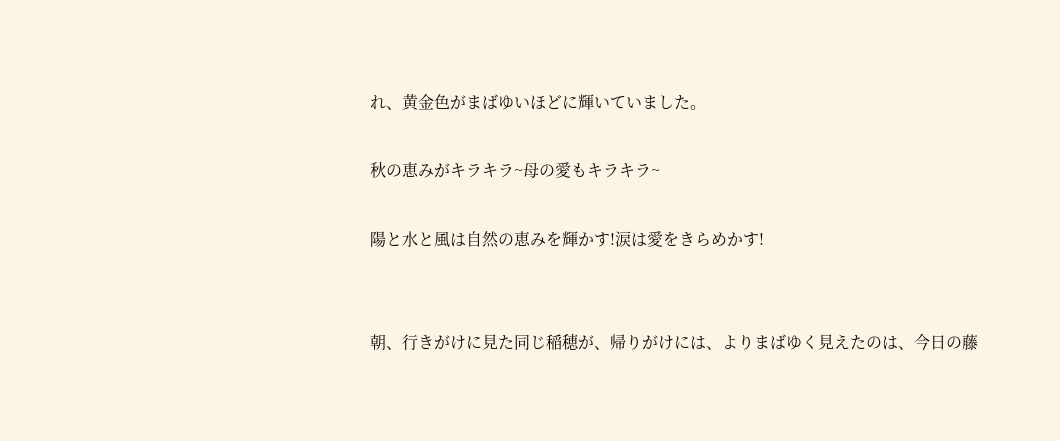れ、黄金色がまばゆいほどに輝いていました。

秋の恵みがキラキラ~母の愛もキラキラ~

陽と水と風は自然の恵みを輝かす!涙は愛をきらめかす!


朝、行きがけに見た同じ稲穂が、帰りがけには、よりまばゆく見えたのは、今日の藤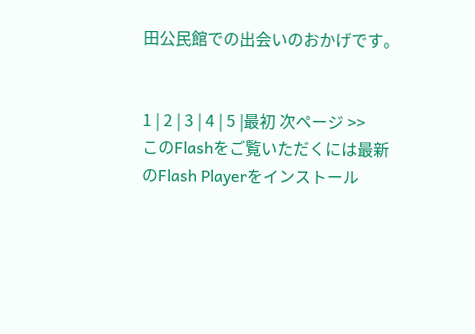田公民館での出会いのおかげです。


1 | 2 | 3 | 4 | 5 |最初 次ページ >>
このFlashをご覧いただくには最新のFlash Playerをインストール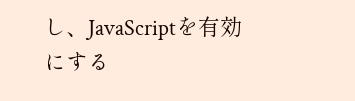し、JavaScriptを有効にする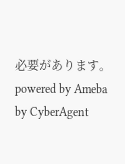必要があります。
powered by Ameba by CyberAgent